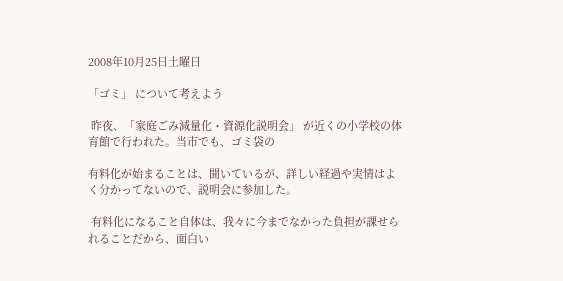2008年10月25日土曜日

「ゴミ」 について考えよう

 昨夜、「家庭ごみ減量化・資源化説明会」 が近くの小学校の体育館で行われた。当市でも、ゴミ袋の

有料化が始まることは、聞いているが、詳しい経過や実情はよく分かってないので、説明会に参加した。

 有料化になること自体は、我々に今までなかった負担が課せられることだから、面白い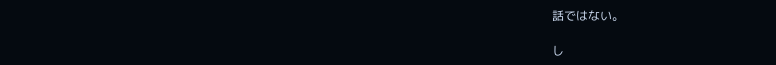話ではない。

し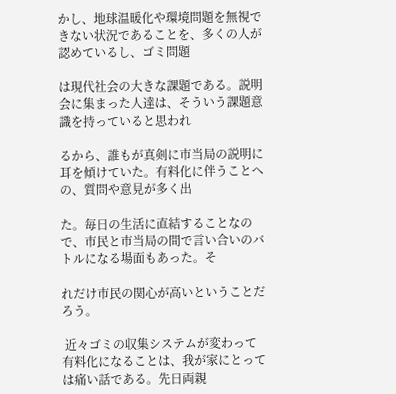かし、地球温暖化や環境問題を無視できない状況であることを、多くの人が認めているし、ゴミ問題

は現代社会の大きな課題である。説明会に集まった人達は、そういう課題意識を持っていると思われ

るから、誰もが真剣に市当局の説明に耳を傾けていた。有料化に伴うことへの、質問や意見が多く出

た。毎日の生活に直結することなので、市民と市当局の間で言い合いのバトルになる場面もあった。そ

れだけ市民の関心が高いということだろう。

 近々ゴミの収集システムが変わって有料化になることは、我が家にとっては痛い話である。先日両親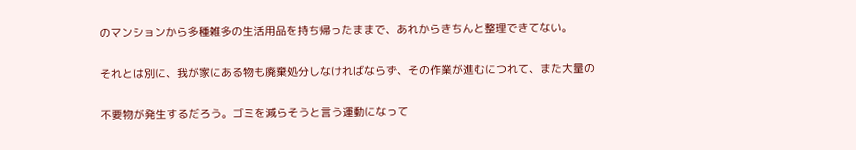のマンションから多種雑多の生活用品を持ち帰ったままで、あれからきちんと整理できてない。

それとは別に、我が家にある物も廃棄処分しなければならず、その作業が進むにつれて、また大量の

不要物が発生するだろう。ゴミを減らそうと言う運動になって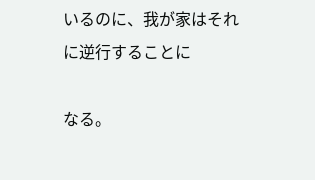いるのに、我が家はそれに逆行することに

なる。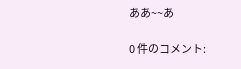ああ~~あ

0 件のコメント: